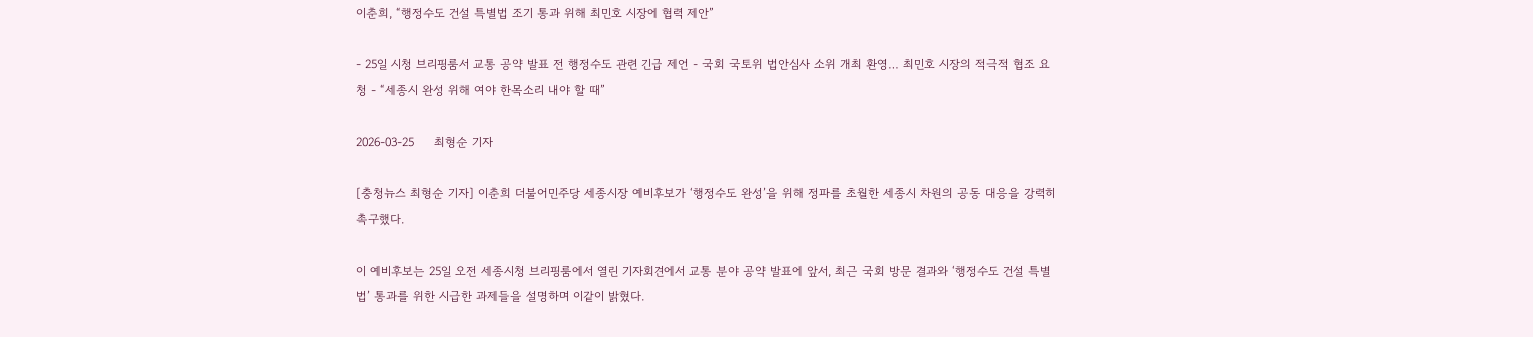이춘희, “행정수도 건설 특별법 조기 통과 위해 최민호 시장에 협력 제안”

- 25일 시청 브리핑룸서 교통 공약 발표 전 행정수도 관련 긴급 제언 - 국회 국토위 법안심사 소위 개최 환영… 최민호 시장의 적극적 협조 요청 - “세종시 완성 위해 여야 한목소리 내야 할 때”

2026-03-25     최형순 기자

[충청뉴스 최형순 기자] 이춘희 더불어민주당 세종시장 예비후보가 ‘행정수도 완성’을 위해 정파를 초월한 세종시 차원의 공동 대응을 강력히 촉구했다.

이 예비후보는 25일 오전 세종시청 브리핑룸에서 열린 기자회견에서 교통 분야 공약 발표에 앞서, 최근 국회 방문 결과와 ‘행정수도 건설 특별법’ 통과를 위한 시급한 과제들을 설명하며 이같이 밝혔다.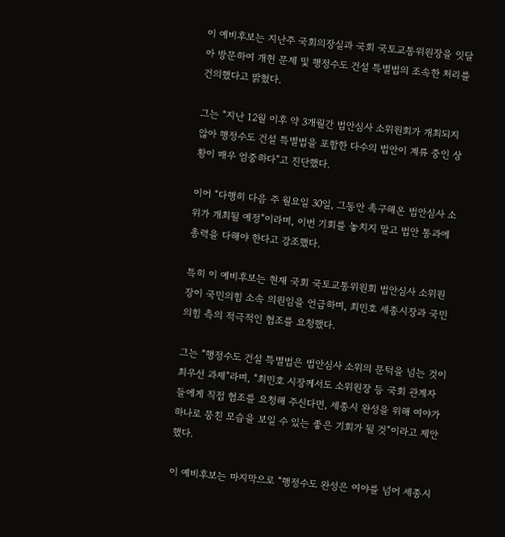이 예비후보는 지난주 국회의장실과 국회 국토교통위원장을 잇달아 방문하여 개헌 문제 및 행정수도 건설 특별법의 조속한 처리를 건의했다고 밝혔다.

그는 “지난 12월 이후 약 3개월간 법안심사 소위원회가 개최되지 않아 행정수도 건설 특별법을 포함한 다수의 법안이 계류 중인 상황이 매우 엄중하다”고 진단했다.

이어 “다행히 다음 주 월요일 30일, 그동안 촉구해온 법안심사 소위가 개최될 예정”이라며, 이번 기회를 놓치지 말고 법안 통과에 총력을 다해야 한다고 강조했다.

특히 이 예비후보는 현재 국회 국토교통위원회 법안심사 소위원장이 국민의힘 소속 의원임을 언급하며, 최민호 세종시장과 국민의힘 측의 적극적인 협조를 요청했다.

그는 “행정수도 건설 특별법은 법안심사 소위의 문턱을 넘는 것이 최우선 과제”라며, “최민호 시장께서도 소위원장 등 국회 관계자들에게 직접 협조를 요청해 주신다면, 세종시 완성을 위해 여야가 하나로 뭉친 모습을 보일 수 있는 좋은 기회가 될 것”이라고 제안했다.

이 예비후보는 마지막으로 “행정수도 완성은 여야를 넘어 세종시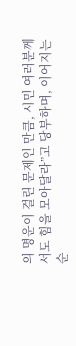의 명운이 걸린 문제인 만큼, 시민 여러분께서도 힘을 모아달라”고 당부하며, 이어지는 순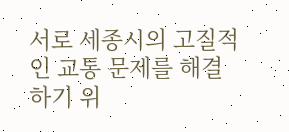서로 세종시의 고질적인 교통 문제를 해결하기 위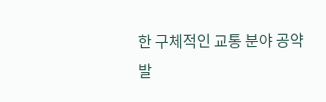한 구체적인 교통 분야 공약 발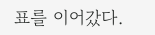표를 이어갔다.